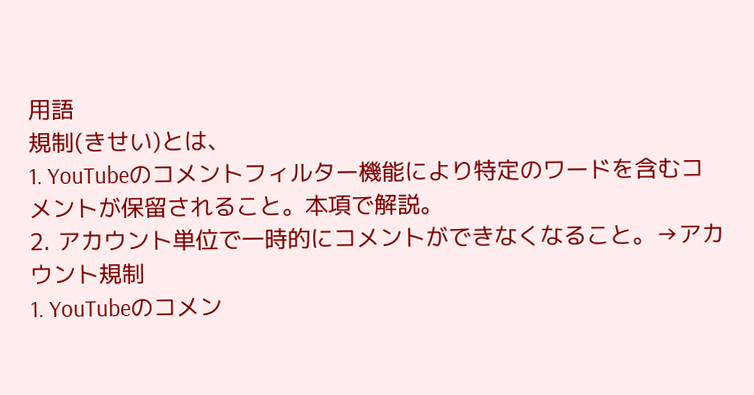用語
規制(きせい)とは、
1. YouTubeのコメントフィルター機能により特定のワードを含むコメントが保留されること。本項で解説。
2. アカウント単位で一時的にコメントができなくなること。→アカウント規制
1. YouTubeのコメン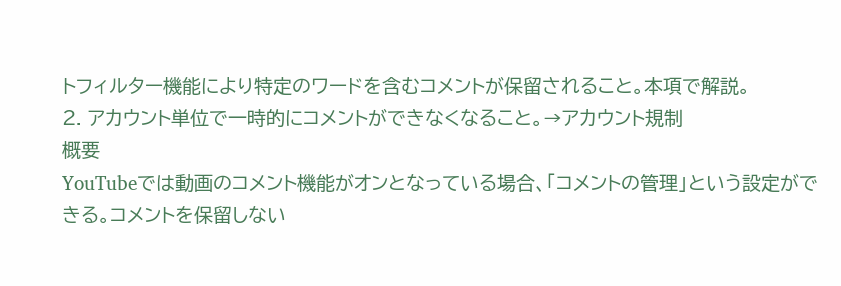トフィルター機能により特定のワードを含むコメントが保留されること。本項で解説。
2. アカウント単位で一時的にコメントができなくなること。→アカウント規制
概要
YouTubeでは動画のコメント機能がオンとなっている場合、「コメントの管理」という設定ができる。コメントを保留しない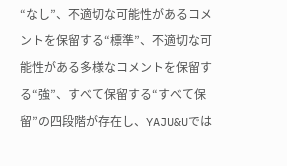“なし”、不適切な可能性があるコメントを保留する“標準”、不適切な可能性がある多様なコメントを保留する“強”、すべて保留する“すべて保留”の四段階が存在し、YAJU&Uでは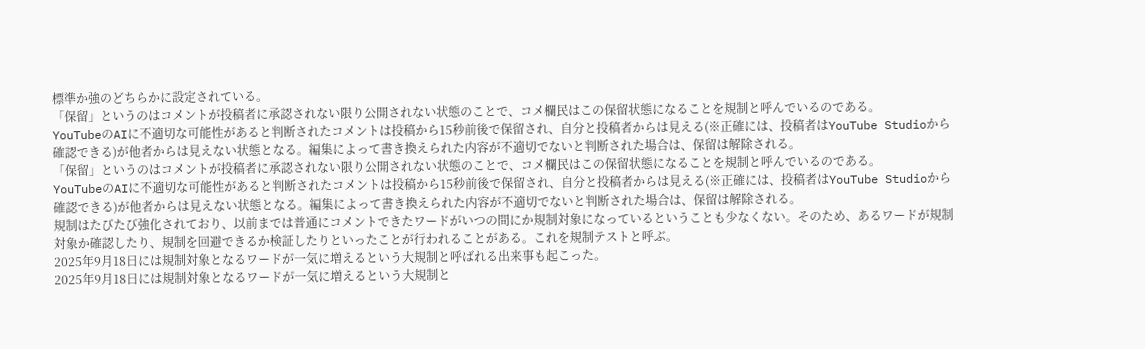標準か強のどちらかに設定されている。
「保留」というのはコメントが投稿者に承認されない限り公開されない状態のことで、コメ欄民はこの保留状態になることを規制と呼んでいるのである。
YouTubeのAIに不適切な可能性があると判断されたコメントは投稿から15秒前後で保留され、自分と投稿者からは見える(※正確には、投稿者はYouTube Studioから確認できる)が他者からは見えない状態となる。編集によって書き換えられた内容が不適切でないと判断された場合は、保留は解除される。
「保留」というのはコメントが投稿者に承認されない限り公開されない状態のことで、コメ欄民はこの保留状態になることを規制と呼んでいるのである。
YouTubeのAIに不適切な可能性があると判断されたコメントは投稿から15秒前後で保留され、自分と投稿者からは見える(※正確には、投稿者はYouTube Studioから確認できる)が他者からは見えない状態となる。編集によって書き換えられた内容が不適切でないと判断された場合は、保留は解除される。
規制はたびたび強化されており、以前までは普通にコメントできたワードがいつの間にか規制対象になっているということも少なくない。そのため、あるワードが規制対象か確認したり、規制を回避できるか検証したりといったことが行われることがある。これを規制テストと呼ぶ。
2025年9月18日には規制対象となるワードが一気に増えるという大規制と呼ばれる出来事も起こった。
2025年9月18日には規制対象となるワードが一気に増えるという大規制と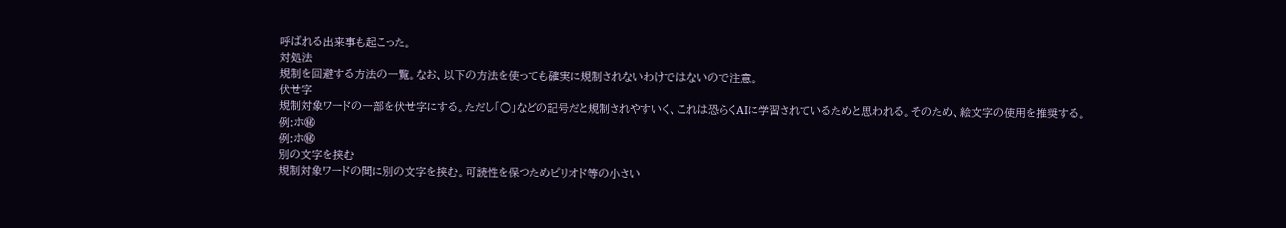呼ばれる出来事も起こった。
対処法
規制を回避する方法の一覧。なお、以下の方法を使っても確実に規制されないわけではないので注意。
伏せ字
規制対象ワードの一部を伏せ字にする。ただし「○」などの記号だと規制されやすいく、これは恐らくAIに学習されているためと思われる。そのため、絵文字の使用を推奨する。
例:ホ㊙
例:ホ㊙
別の文字を挟む
規制対象ワードの間に別の文字を挟む。可読性を保つためピリオド等の小さい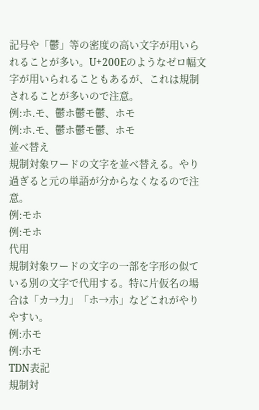記号や「鬱」等の密度の高い文字が用いられることが多い。U+200Eのようなゼロ幅文字が用いられることもあるが、これは規制されることが多いので注意。
例:ホ.モ、鬱ホ鬱モ鬱、ホモ
例:ホ.モ、鬱ホ鬱モ鬱、ホモ
並べ替え
規制対象ワードの文字を並べ替える。やり過ぎると元の単語が分からなくなるので注意。
例:モホ
例:モホ
代用
規制対象ワードの文字の一部を字形の似ている別の文字で代用する。特に片仮名の場合は「カ→力」「ホ→朩」などこれがやりやすい。
例:朩モ
例:朩モ
TDN表記
規制対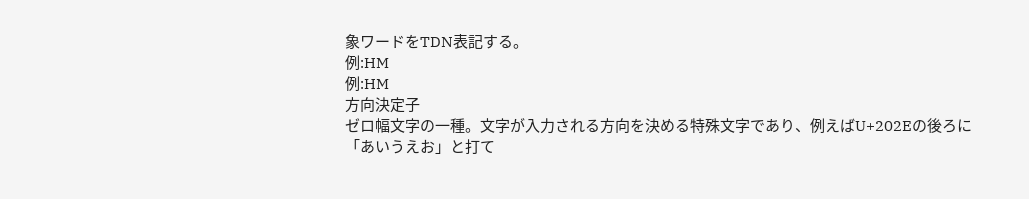象ワードをTDN表記する。
例:HM
例:HM
方向決定子
ゼロ幅文字の一種。文字が入力される方向を決める特殊文字であり、例えばU+202Eの後ろに「あいうえお」と打て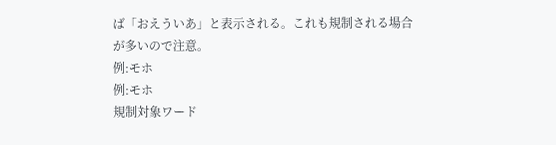ば「おえういあ」と表示される。これも規制される場合が多いので注意。
例:モホ
例:モホ
規制対象ワード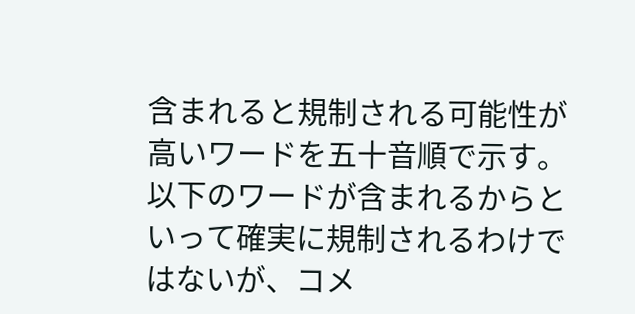含まれると規制される可能性が高いワードを五十音順で示す。以下のワードが含まれるからといって確実に規制されるわけではないが、コメ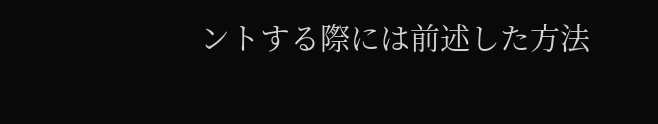ントする際には前述した方法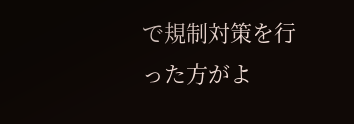で規制対策を行った方がよ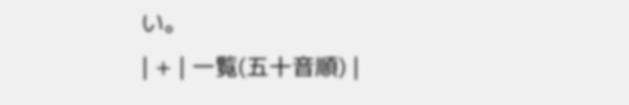い。
| + | 一覧(五十音順) |